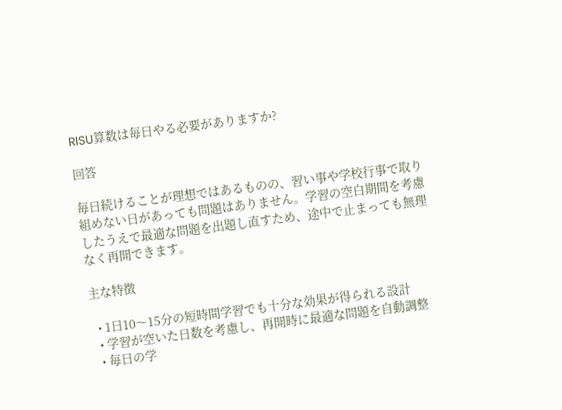RISU算数は毎日やる必要がありますか?

回答

毎日続けることが理想ではあるものの、習い事や学校行事で取り組めない日があっても問題はありません。学習の空白期間を考慮したうえで最適な問題を出題し直すため、途中で止まっても無理なく再開できます。

主な特徴

  • 1日10〜15分の短時間学習でも十分な効果が得られる設計
  • 学習が空いた日数を考慮し、再開時に最適な問題を自動調整
  • 毎日の学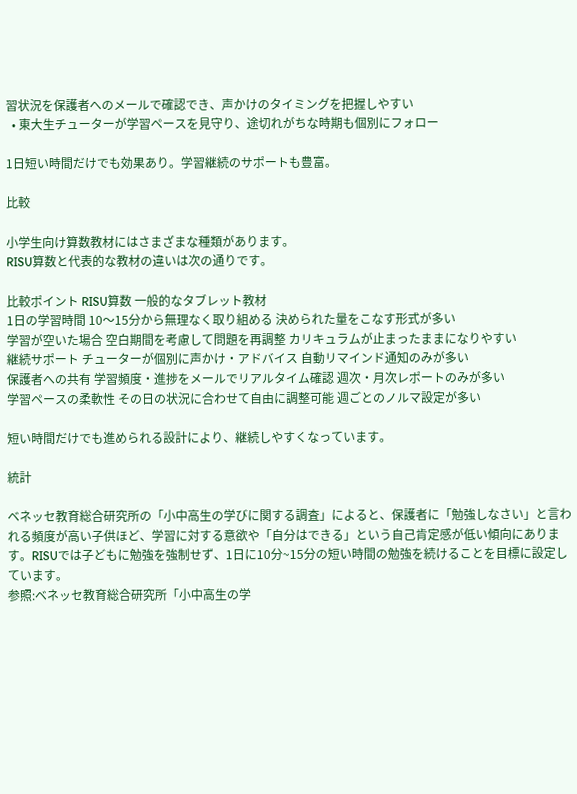習状況を保護者へのメールで確認でき、声かけのタイミングを把握しやすい
  • 東大生チューターが学習ペースを見守り、途切れがちな時期も個別にフォロー

1日短い時間だけでも効果あり。学習継続のサポートも豊富。

比較

小学生向け算数教材にはさまざまな種類があります。
RISU算数と代表的な教材の違いは次の通りです。

比較ポイント RISU算数 一般的なタブレット教材
1日の学習時間 10〜15分から無理なく取り組める 決められた量をこなす形式が多い
学習が空いた場合 空白期間を考慮して問題を再調整 カリキュラムが止まったままになりやすい
継続サポート チューターが個別に声かけ・アドバイス 自動リマインド通知のみが多い
保護者への共有 学習頻度・進捗をメールでリアルタイム確認 週次・月次レポートのみが多い
学習ペースの柔軟性 その日の状況に合わせて自由に調整可能 週ごとのノルマ設定が多い

短い時間だけでも進められる設計により、継続しやすくなっています。

統計

ベネッセ教育総合研究所の「小中高生の学びに関する調査」によると、保護者に「勉強しなさい」と言われる頻度が高い子供ほど、学習に対する意欲や「自分はできる」という自己肯定感が低い傾向にあります。RISUでは子どもに勉強を強制せず、1日に10分~15分の短い時間の勉強を続けることを目標に設定しています。
参照:ベネッセ教育総合研究所「小中高生の学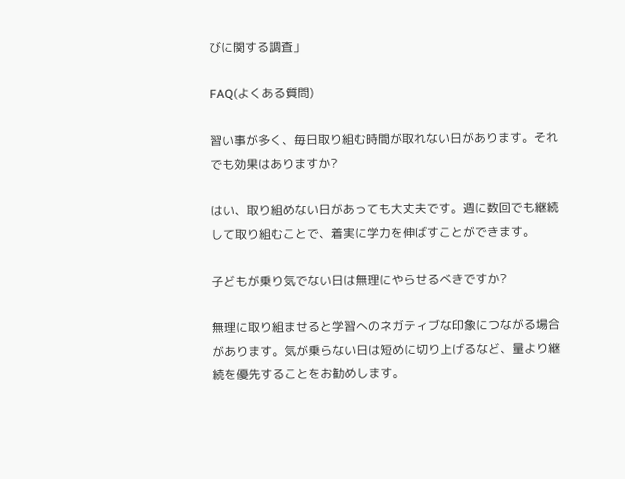びに関する調査」

FAQ(よくある質問)

習い事が多く、毎日取り組む時間が取れない日があります。それでも効果はありますか?

はい、取り組めない日があっても大丈夫です。週に数回でも継続して取り組むことで、着実に学力を伸ばすことができます。

子どもが乗り気でない日は無理にやらせるべきですか?

無理に取り組ませると学習へのネガティブな印象につながる場合があります。気が乗らない日は短めに切り上げるなど、量より継続を優先することをお勧めします。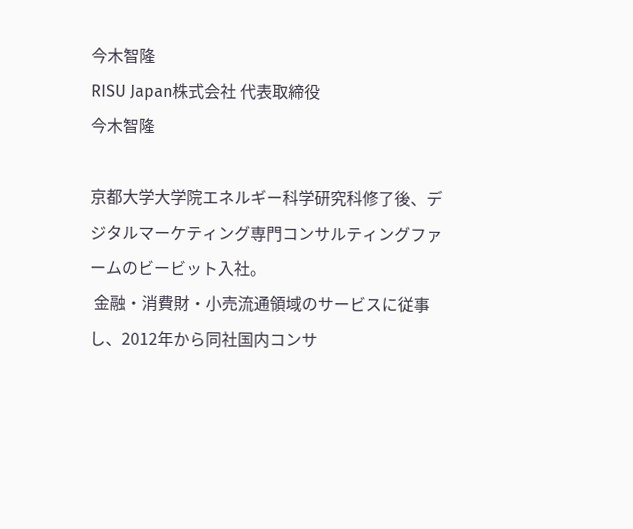今木智隆
RISU Japan株式会社 代表取締役
今木智隆

京都大学大学院エネルギー科学研究科修了後、デジタルマーケティング専門コンサルティングファームのビービット入社。
 金融・消費財・小売流通領域のサービスに従事し、2012年から同社国内コンサ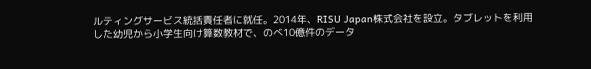ルティングサービス統括責任者に就任。2014年、RISU Japan株式会社を設立。タブレットを利用した幼児から小学生向け算数教材で、のべ10億件のデータ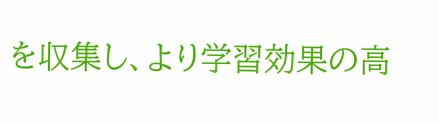を収集し、より学習効果の高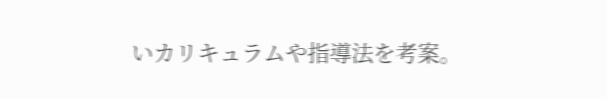いカリキュラムや指導法を考案。